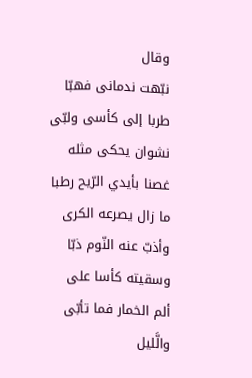وقال
نبّهت ندمانى فهبّا
طربا إلى كأسى ولبّى
نشوان يحكى مثله
غصنا بأيدي الرّيح رطبا
ما زال يصرعه الكرى
وأذبّ عنه النّوم ذبّا
وسقيته كأسا على
ألم الخمار فما تأبّى
والَّليل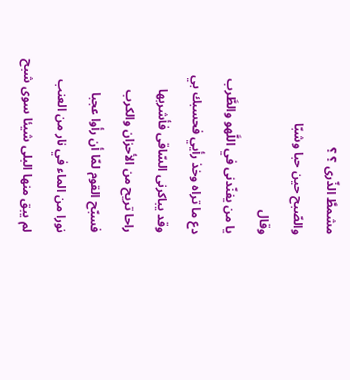مشمطَّ الذّرى ؟ ؟
والصّبح حين حبا وشبّا
وقال
يا من يفنّدنى في اللَّهو والطَّرب
دع ما تراه وخذ رأيي فحسبك بي
وقد يباكرنى السّاقى فأشربها
راحا تريح من الأحزان والكرب
فسبّح القوم لمّا أن رأوا عجبا
نورا من الماء في نار من العنب
لم يبق منها البلى شيئا سوى شبح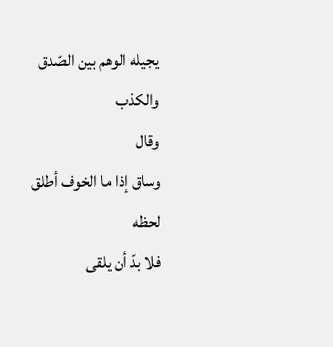يجيله الوهم بين الصّدق والكذب
وقال
وساق إذا ما الخوف أطلق لحظه
فلا بدّ أن يلقى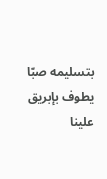بتسليمه صبّا
يطوف بإبريق علينا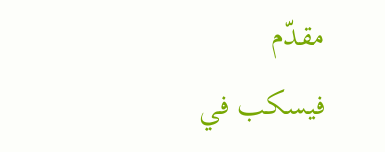مقدّم
فيسكب في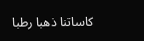كاساتنا ذهبا رطبا